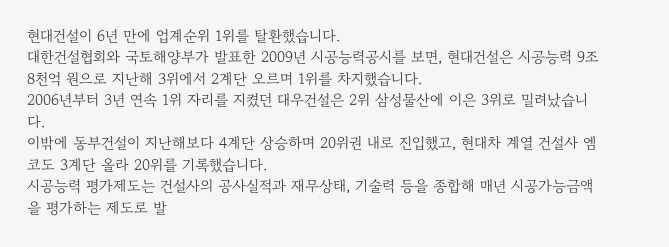현대건설이 6년 만에 업계순위 1위를 탈환했습니다.
대한건설협회와 국토해양부가 발표한 2009년 시공능력공시를 보면, 현대건설은 시공능력 9조 8천억 원으로 지난해 3위에서 2계단 오르며 1위를 차지했습니다.
2006년부터 3년 연속 1위 자리를 지켰던 대우건설은 2위 삼성물산에 이은 3위로 밀려났습니다.
이밖에 동부건설이 지난해보다 4계단 상승하며 20위권 내로 진입했고, 현대차 계열 건설사 엠코도 3계단 올라 20위를 기록했습니다.
시공능력 평가제도는 건설사의 공사실적과 재무상태, 기술력 등을 종합해 매년 시공가능금액을 평가하는 제도로 발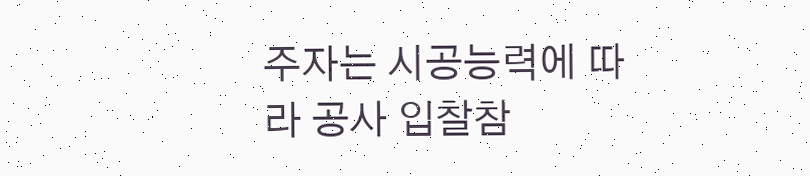주자는 시공능력에 따라 공사 입찰참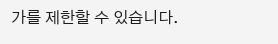가를 제한할 수 있습니다.